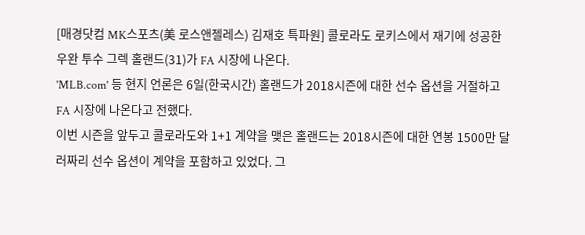[매경닷컴 MK스포츠(美 로스앤젤레스) 김재호 특파원] 콜로라도 로키스에서 재기에 성공한 우완 투수 그렉 홀랜드(31)가 FA 시장에 나온다.
'MLB.com' 등 현지 언론은 6일(한국시간) 홀랜드가 2018시즌에 대한 선수 옵션을 거절하고 FA 시장에 나온다고 전했다.
이번 시즌을 앞두고 콜로라도와 1+1 계약을 맺은 홀랜드는 2018시즌에 대한 연봉 1500만 달러짜리 선수 옵션이 계약을 포함하고 있었다. 그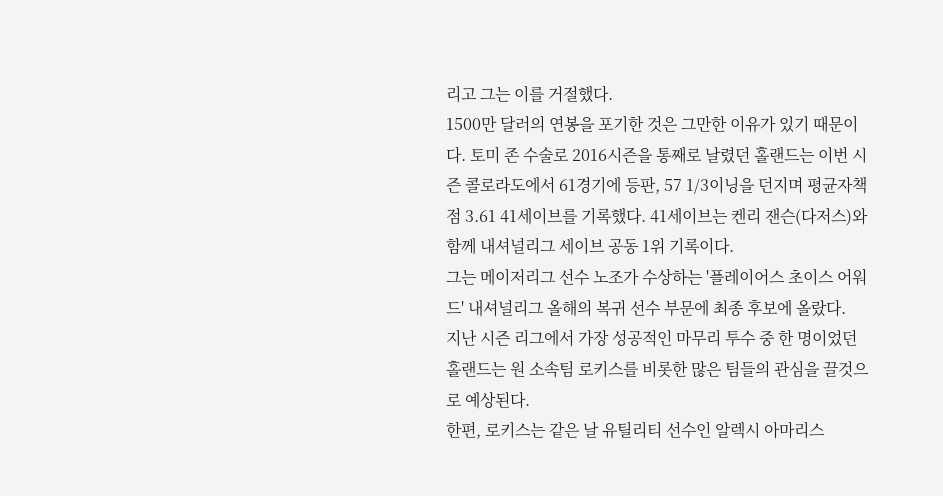리고 그는 이를 거절했다.
1500만 달러의 연봉을 포기한 것은 그만한 이유가 있기 때문이다. 토미 존 수술로 2016시즌을 통째로 날렸던 홀랜드는 이번 시즌 콜로라도에서 61경기에 등판, 57 1/3이닝을 던지며 평균자책점 3.61 41세이브를 기록했다. 41세이브는 켄리 잰슨(다저스)와 함께 내셔널리그 세이브 공동 1위 기록이다.
그는 메이저리그 선수 노조가 수상하는 '플레이어스 초이스 어워드' 내셔널리그 올해의 복귀 선수 부문에 최종 후보에 올랐다.
지난 시즌 리그에서 가장 성공적인 마무리 투수 중 한 명이었던 홀랜드는 원 소속팀 로키스를 비롯한 많은 팀들의 관심을 끌것으로 예상된다.
한편, 로키스는 같은 날 유틸리티 선수인 알렉시 아마리스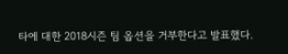타에 대한 2018시즌 팀 옵션을 거부한다고 발표했다.